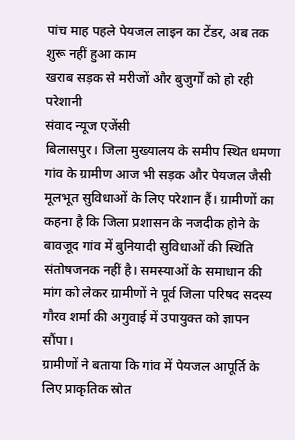पांच माह पहले पेयजल लाइन का टेंडर, अब तक शुरू नहीं हुआ काम
खराब सड़क से मरीजों और बुजुर्गों को हो रही परेशानी
संवाद न्यूज एजेंसी
बिलासपुर। जिला मुख्यालय के समीप स्थित धमणा गांव के ग्रामीण आज भी सड़क और पेयजल जैसी मूलभूत सुविधाओं के लिए परेशान हैं। ग्रामीणों का कहना है कि जिला प्रशासन के नजदीक होने के बावजूद गांव में बुनियादी सुविधाओं की स्थिति संतोषजनक नहीं है। समस्याओं के समाधान की मांग को लेकर ग्रामीणों ने पूर्व जिला परिषद सदस्य गौरव शर्मा की अगुवाई में उपायुक्त को ज्ञापन सौंपा।
ग्रामीणों ने बताया कि गांव में पेयजल आपूर्ति के लिए प्राकृतिक स्रोत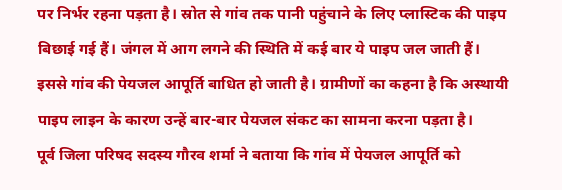पर निर्भर रहना पड़ता है। स्रोत से गांव तक पानी पहुंचाने के लिए प्लास्टिक की पाइप बिछाई गई हैं। जंगल में आग लगने की स्थिति में कई बार ये पाइप जल जाती हैं। इससे गांव की पेयजल आपूर्ति बाधित हो जाती है। ग्रामीणों का कहना है कि अस्थायी पाइप लाइन के कारण उन्हें बार-बार पेयजल संकट का सामना करना पड़ता है।
पूर्व जिला परिषद सदस्य गौरव शर्मा ने बताया कि गांव में पेयजल आपूर्ति को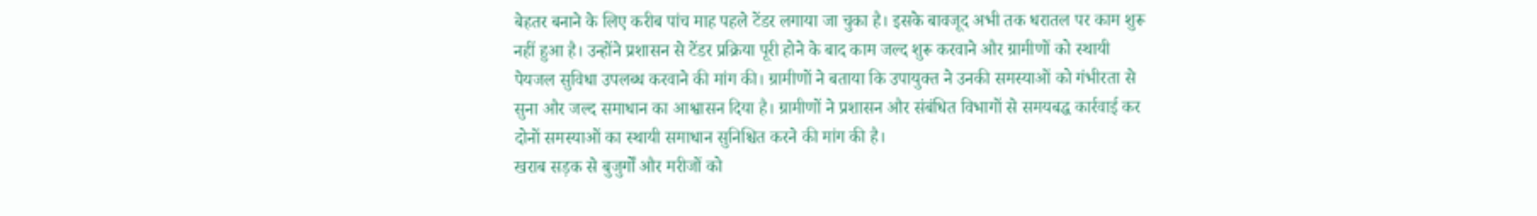बेहतर बनाने के लिए करीब पांच माह पहले टेंडर लगाया जा चुका है। इसके बावजूद अभी तक धरातल पर काम शुरू नहीं हुआ है। उन्होंने प्रशासन से टेंडर प्रक्रिया पूरी होने के बाद काम जल्द शुरू करवाने और ग्रामीणों को स्थायी पेयजल सुविधा उपलब्ध करवाने की मांग की। ग्रामीणों ने बताया कि उपायुक्त ने उनकी समस्याओं को गंभीरता से सुना और जल्द समाधान का आश्वासन दिया है। ग्रामीणों ने प्रशासन और संबंधित विभागों से समयबद्ध कार्रवाई कर दोनों समस्याओं का स्थायी समाधान सुनिश्चित करने की मांग की है।
खराब सड़क से बुजुर्गों और मरीजों को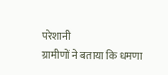परेशानी
ग्रामीणों ने बताया कि धमणा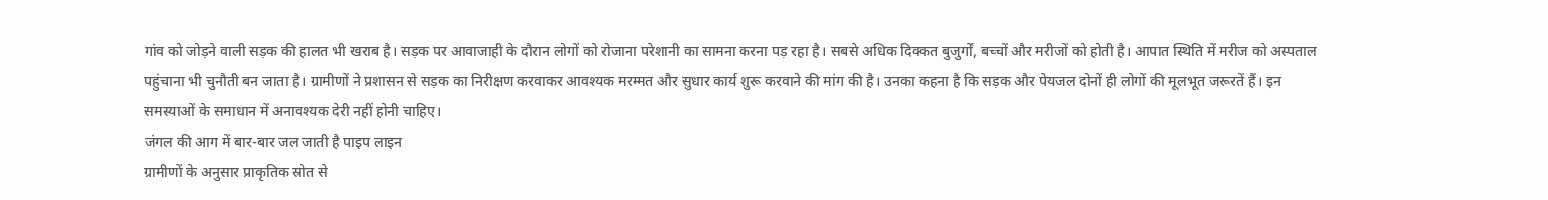गांव को जोड़ने वाली सड़क की हालत भी खराब है। सड़क पर आवाजाही के दौरान लोगों को रोजाना परेशानी का सामना करना पड़ रहा है। सबसे अधिक दिक्कत बुजुर्गों, बच्चों और मरीजों को होती है। आपात स्थिति में मरीज को अस्पताल पहुंचाना भी चुनौती बन जाता है। ग्रामीणों ने प्रशासन से सड़क का निरीक्षण करवाकर आवश्यक मरम्मत और सुधार कार्य शुरू करवाने की मांग की है। उनका कहना है कि सड़क और पेयजल दोनों ही लोगों की मूलभूत जरूरतें हैं। इन समस्याओं के समाधान में अनावश्यक देरी नहीं होनी चाहिए।
जंगल की आग में बार-बार जल जाती है पाइप लाइन
ग्रामीणों के अनुसार प्राकृतिक स्रोत से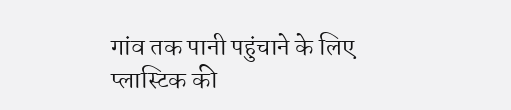गांव तक पानी पहुंचाने के लिए प्लास्टिक की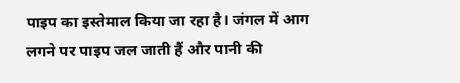पाइप का इस्तेमाल किया जा रहा है। जंगल में आग लगने पर पाइप जल जाती हैं और पानी की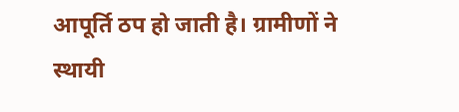आपूर्ति ठप हो जाती है। ग्रामीणों ने स्थायी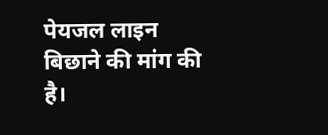पेयजल लाइन बिछाने की मांग की है।